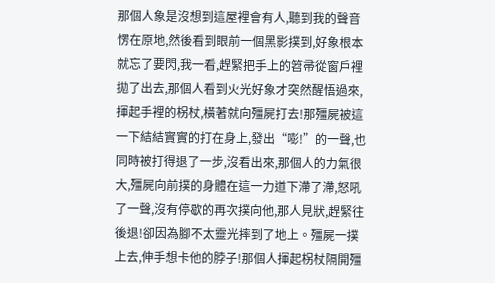那個人象是沒想到這屋裡會有人,聽到我的聲音愣在原地,然後看到眼前一個黑影撲到,好象根本就忘了要閃,我一看,趕緊把手上的笤帚從窗戶裡拋了出去,那個人看到火光好象才突然醒悟過來,揮起手裡的柺杖,橫著就向殭屍打去!那殭屍被這一下結結實實的打在身上,發出“嘭!”的一聲,也同時被打得退了一步,沒看出來,那個人的力氣很大,殭屍向前撲的身體在這一力道下滯了滯,怒吼了一聲,沒有停歇的再次撲向他,那人見狀,趕緊往後退!卻因為腳不太靈光摔到了地上。殭屍一撲上去,伸手想卡他的脖子!那個人揮起柺杖隔開殭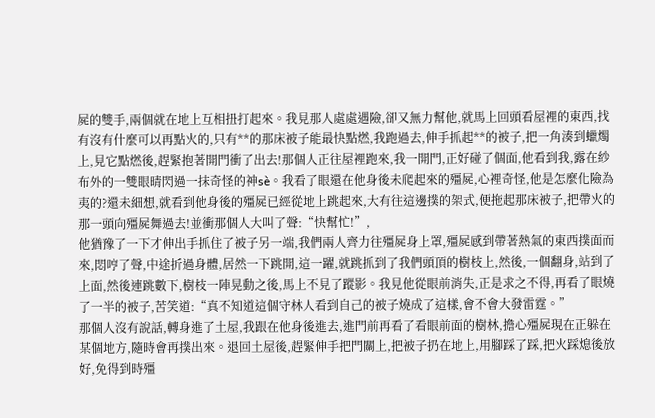屍的雙手,兩個就在地上互相扭打起來。我見那人處處遇險,卻又無力幫他,就馬上回頭看屋裡的東西,找有沒有什麼可以再點火的,只有**的那床被子能最快點燃,我跑過去,伸手抓起**的被子,把一角湊到蠟燭上,見它點燃後,趕緊抱著開門衝了出去!那個人正往屋裡跑來,我一開門,正好碰了個面,他看到我,露在紗布外的一雙眼晴閃過一抹奇怪的神sè。我看了眼還在他身後未爬起來的殭屍,心裡奇怪,他是怎麼化險為夷的?還未細想,就看到他身後的殭屍已經從地上跳起來,大有往這邊撲的架式,便拖起那床被子,把帶火的那一頭向殭屍舞過去!並衝那個人大叫了聲:“快幫忙!”,
他猶豫了一下才伸出手抓住了被子另一端,我們兩人齊力往殭屍身上罩,殭屍感到帶著熱氣的東西撲面而來,悶哼了聲,中途折過身體,居然一下跳開,這一躍,就跳抓到了我們頭頂的樹枝上,然後,一個翻身,站到了上面,然後連跳數下,樹枝一陣晃動之後,馬上不見了蹤影。我見他從眼前消失,正是求之不得,再看了眼燒了一半的被子,苦笑道:“真不知道這個守林人看到自己的被子燒成了這樣,會不會大發雷霆。”
那個人沒有說話,轉身進了土屋,我跟在他身後進去,進門前再看了看眼前面的樹林,擔心殭屍現在正躲在某個地方,隨時會再撲出來。退回土屋後,趕緊伸手把門關上,把被子扔在地上,用腳踩了踩,把火踩熄後放好,免得到時殭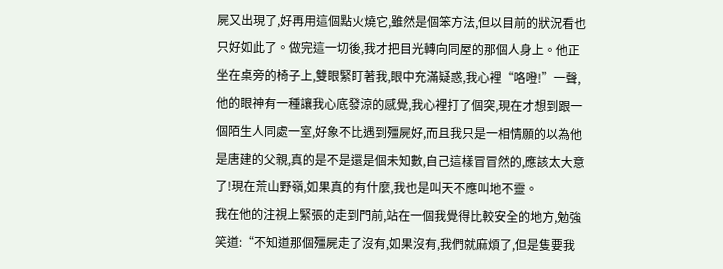屍又出現了,好再用這個點火燒它,雖然是個笨方法,但以目前的狀況看也只好如此了。做完這一切後,我才把目光轉向同屋的那個人身上。他正坐在桌旁的椅子上,雙眼緊盯著我,眼中充滿疑惑,我心裡“咯噔!”一聲,他的眼神有一種讓我心底發涼的感覺,我心裡打了個突,現在才想到跟一個陌生人同處一室,好象不比遇到殭屍好,而且我只是一相情願的以為他是唐建的父親,真的是不是還是個未知數,自己這樣冒冒然的,應該太大意了!現在荒山野嶺,如果真的有什麼,我也是叫天不應叫地不靈。
我在他的注視上緊張的走到門前,站在一個我覺得比較安全的地方,勉強笑道:“不知道那個殭屍走了沒有,如果沒有,我們就麻煩了,但是隻要我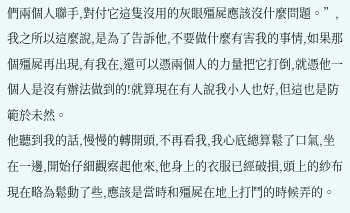們兩個人聯手,對付它這隻沒用的灰眼殭屍應該沒什麼問題。”,我之所以這麼說,是為了告訴他,不要做什麼有害我的事情,如果那個殭屍再出現,有我在,還可以憑兩個人的力量把它打倒,就憑他一個人是沒有辦法做到的!就算現在有人說我小人也好,但這也是防範於未然。
他聽到我的話,慢慢的轉開頭,不再看我,我心底總算鬆了口氣,坐在一邊,開始仔細觀察起他來,他身上的衣服已經破損,頭上的紗布現在略為鬆動了些,應該是當時和殭屍在地上打鬥的時候弄的。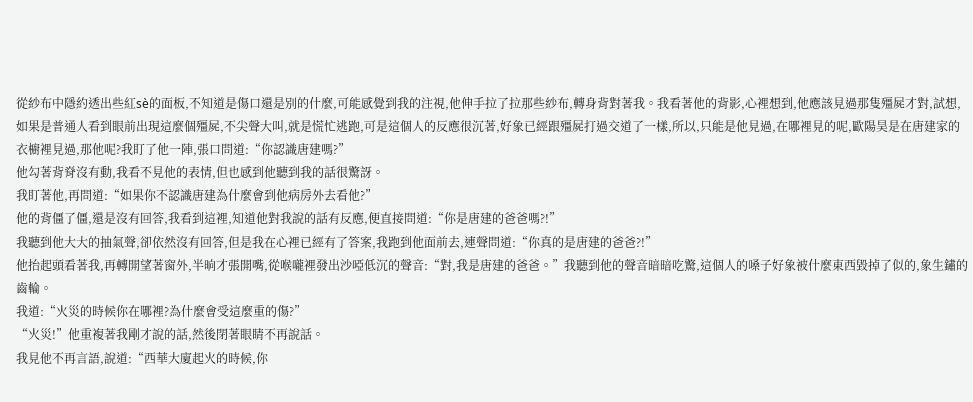從紗布中隱約透出些紅sè的面板,不知道是傷口還是別的什麼,可能感覺到我的注視,他伸手拉了拉那些紗布,轉身背對著我。我看著他的背影,心裡想到,他應該見過那隻殭屍才對,試想,如果是普通人看到眼前出現這麼個殭屍,不尖聲大叫,就是慌忙逃跑,可是這個人的反應很沉著,好象已經跟殭屍打過交道了一樣,所以,只能是他見過,在哪裡見的呢,歐陽昊是在唐建家的衣櫥裡見過,那他呢?我盯了他一陣,張口問道:“你認識唐建嗎?”
他勾著背脊沒有動,我看不見他的表情,但也感到他聽到我的話很驚訝。
我盯著他,再問道:“如果你不認識唐建為什麼會到他病房外去看他?”
他的背僵了僵,還是沒有回答,我看到這裡,知道他對我說的話有反應,便直接問道:“你是唐建的爸爸嗎?!”
我聽到他大大的抽氣聲,卻依然沒有回答,但是我在心裡已經有了答案,我跑到他面前去,連聲問道:“你真的是唐建的爸爸?!”
他抬起頭看著我,再轉開望著窗外,半晌才張開嘴,從喉嚨裡發出沙啞低沉的聲音:“對,我是唐建的爸爸。”我聽到他的聲音暗暗吃驚,這個人的嗓子好象被什麼東西毀掉了似的,象生鏽的齒輪。
我道:“火災的時候你在哪裡?為什麼會受這麼重的傷?”
“火災!”他重複著我剛才說的話,然後閉著眼睛不再說話。
我見他不再言語,說道:“西華大廈起火的時候,你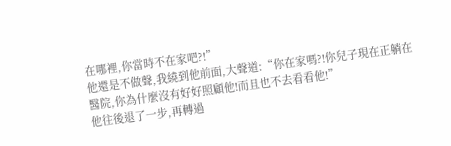在哪裡,你當時不在家吧?!”
他還是不做聲,我繞到他前面,大聲道:“你在家嗎?!你兒子現在正躺在醫院,你為什麼沒有好好照顧他!而且也不去看看他!”
他往後退了一步,再轉過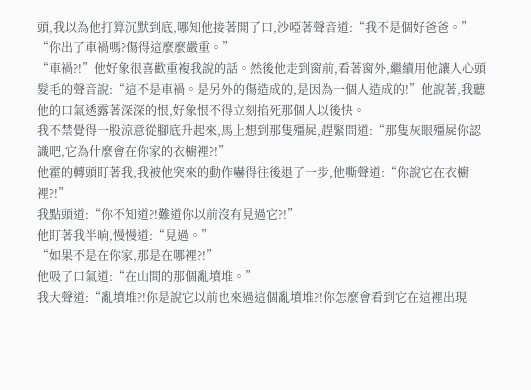頭,我以為他打算沉默到底,哪知他接著開了口,沙啞著聲音道:“我不是個好爸爸。”
“你出了車禍嗎?傷得這麼麼嚴重。”
“車禍?!”他好象很喜歡重複我說的話。然後他走到窗前,看著窗外,繼續用他讓人心頭髮毛的聲音說:“這不是車禍。是另外的傷造成的,是因為一個人造成的!”他說著,我聽他的口氣透露著深深的恨,好象恨不得立刻掐死那個人以後快。
我不禁覺得一股涼意從腳底升起來,馬上想到那隻殭屍,趕緊問道:“那隻灰眼殭屍你認識吧,它為什麼會在你家的衣櫥裡?!”
他霍的轉頭盯著我,我被他突來的動作嚇得往後退了一步,他嘶聲道:“你說它在衣櫥裡?!”
我點頭道:“你不知道?!難道你以前沒有見過它?!”
他盯著我半晌,慢慢道:“見過。”
“如果不是在你家,那是在哪裡?!”
他吸了口氣道:“在山間的那個亂墳堆。”
我大聲道:“亂墳堆?!你是說它以前也來過這個亂墳堆?!你怎麼會看到它在這裡出現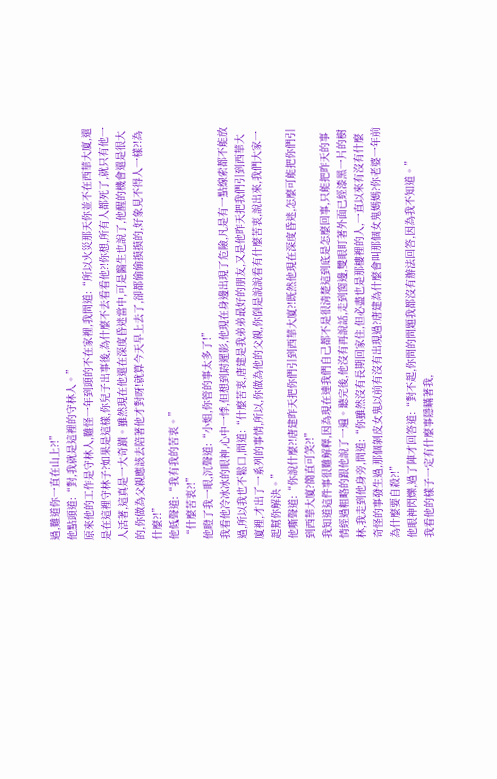過,難道你一直在山上?!”
他點頭道:“對,我就是這裡的守林人。”
原來他的工作是守林人,難怪一年到頭的不在家裡,我問道:“所以火災那天你並不在西華大廈,還是在這裡守林子?如果是這樣,你兒子出事後,為什麼不去看看他?!你想,所有人都死了,就只有他一人活著,這真是一大奇蹟。雖然現在他還在深度昏迷當中,可是醫生也說了,他醒的機會還是很大的,你做為父親應該去陪著他才對呀!就算今天早上去了,卻都偷偷摸摸的,好象見不得人一樣?!為什麼?!”
他低聲道:“我有我的苦衷。”
“什麼苦衷?!”
他瞪了我一眼,沉聲道:“小姐,你管的事太多了!”
我看他冷冰冰的眼神,心中一悸,但想到尉遲影,他現在身邊出現了危險,凡是有一點線索都不能放過,所以我也不鬆口,問道:“什麼苦衷,唐建是我弟弟最好的朋友,又是他昨天把我們引到西華大廈裡,才出了一系列的事情,所以,你做為他的父親,你倒是說說看有什麼苦衷,說出來,我們大家一起幫你解決。”
他嘶聲道:“你說什麼?!唐建昨天把你們引到西華大廈?!既然他現在深度昏迷,怎麼可能把你們引到西華大廈?簡直可笑?!”
我知道這件事很難解釋,因為現在連我們自己都不是很清楚這到底是怎麼回事,只能把昨天的事情經過粗略的跟他說了一遍。聽完後,他沒有再說話,走到窗邊,雙眼盯著外面已經漆黑一片的樹林,我走到他身旁,問道:“你雖然沒有長期回家住,但必盡也是那樓裡的人,一直以來有沒有什麼奇怪的事發生過,那個剝皮女鬼以前有沒有出現過?唐建為什麼會叫那個女鬼媽媽?你老婆一年前為什麼要自殺?!”
他眼神閃爍,過了陣才回答道:“對不起,你問的問題我都沒有辦法回答,因為我不知道。”
我看他的樣子一定有什麼事隱瞞著我,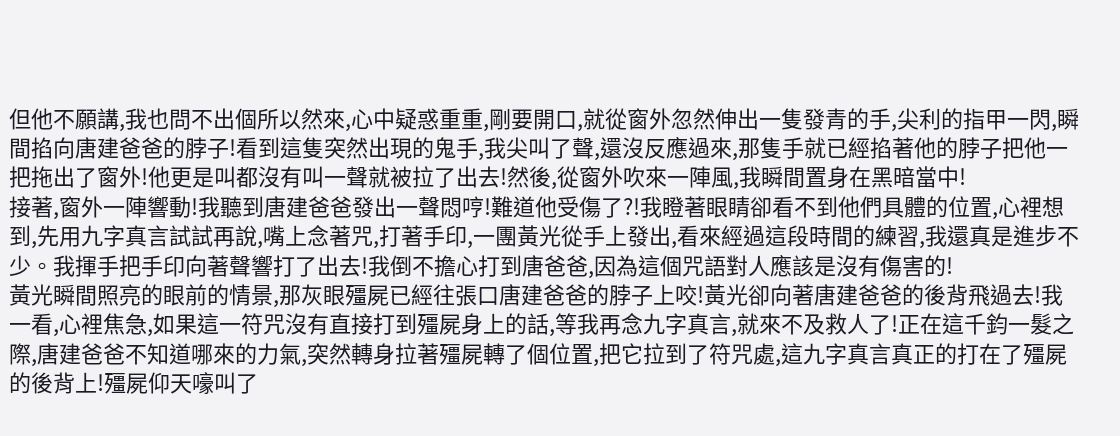但他不願講,我也問不出個所以然來,心中疑惑重重,剛要開口,就從窗外忽然伸出一隻發青的手,尖利的指甲一閃,瞬間掐向唐建爸爸的脖子!看到這隻突然出現的鬼手,我尖叫了聲,還沒反應過來,那隻手就已經掐著他的脖子把他一把拖出了窗外!他更是叫都沒有叫一聲就被拉了出去!然後,從窗外吹來一陣風,我瞬間置身在黑暗當中!
接著,窗外一陣響動!我聽到唐建爸爸發出一聲悶哼!難道他受傷了?!我瞪著眼睛卻看不到他們具體的位置,心裡想到,先用九字真言試試再說,嘴上念著咒,打著手印,一團黃光從手上發出,看來經過這段時間的練習,我還真是進步不少。我揮手把手印向著聲響打了出去!我倒不擔心打到唐爸爸,因為這個咒語對人應該是沒有傷害的!
黃光瞬間照亮的眼前的情景,那灰眼殭屍已經往張口唐建爸爸的脖子上咬!黃光卻向著唐建爸爸的後背飛過去!我一看,心裡焦急,如果這一符咒沒有直接打到殭屍身上的話,等我再念九字真言,就來不及救人了!正在這千鈞一髮之際,唐建爸爸不知道哪來的力氣,突然轉身拉著殭屍轉了個位置,把它拉到了符咒處,這九字真言真正的打在了殭屍的後背上!殭屍仰天嚎叫了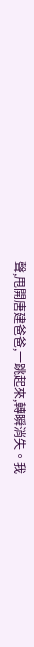聲,甩開唐建爸爸,一跳起來,轉瞬消失。我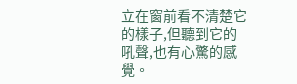立在窗前看不清楚它的樣子,但聽到它的吼聲,也有心驚的感覺。